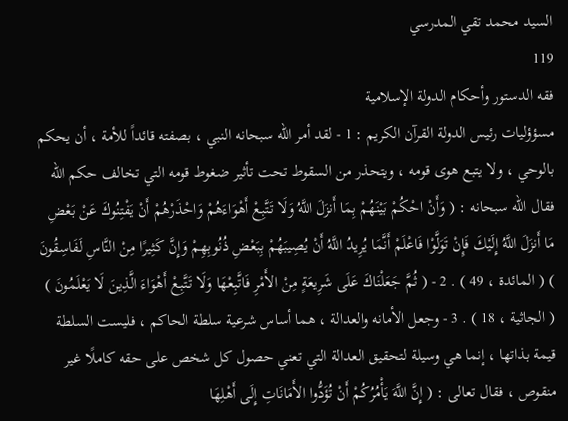السيد محمد تقي المدرسي
119
فقه الدستور وأحكام الدولة الإسلامية
مسؤؤليات رئيس الدولة القرآن الكريم : 1 - لقد أمر الله سبحانه النبي ، بصفته قائداً للأمة ، أن يحكم بالوحي ، ولا يتبع هوى قومه ، ويتحذر من السقوط تحت تأثير ضغوط قومه التي تخالف حكم الله فقال الله سبحانه : ( وَأَنْ احْكُمْ بَيْنَهُمْ بِمَا أَنزَلَ اللَّهُ وَلَا تَتَّبِعْ أَهْوَاءَهُمْ وَاحْذَرْهُمْ أَنْ يَفْتِنُوكَ عَنْ بَعْضِ مَا أَنزَلَ اللَّهُ إِلَيْكَ فَإِنْ تَوَلَّوْا فَاعْلَمْ أَنَّمَا يُرِيدُ اللَّهُ أَنْ يُصِيبَهُمْ بِبَعْضِ ذُنُوبِهِمْ وَإِنَّ كَثِيرًا مِنْ النَّاسِ لَفَاسِقُونَ ) ( المائدة ، 49 ) . 2 - ( ثُمَّ جَعَلْنَاكَ عَلَى شَرِيعَةٍ مِنْ الأَمْرِ فَاتَّبِعْهَا وَلَا تَتَّبِعْ أَهْوَاءَ الَّذِينَ لَا يَعْلَمُونَ ) ( الجاثية ، 18 ) . 3 - وجعل الأمانه والعدالة ، هما أساس شرعية سلطة الحاكم ، فليست السلطة قيمة بذاتها ، إنما هي وسيلة لتحقيق العدالة التي تعني حصول كل شخص على حقه كاملًا غير منقوص ، فقال تعالى : ( إِنَّ اللَّهَ يَأْمُرُكُمْ أَنْ تُؤَدُّوا الأَمَانَاتِ إِلَى أَهْلِهَا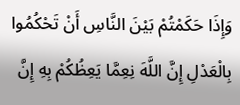وَإِذَا حَكَمْتُمْ بَيْنَ النَّاسِ أَنْ تَحْكُمُوا بِالْعَدْلِ إِنَّ اللَّهَ نِعِمَّا يَعِظُكُمْ بِهِ إِنَّ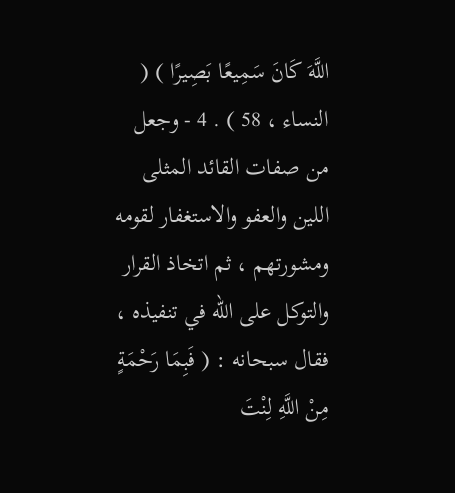اللَّهَ كَانَ سَمِيعًا بَصِيرًا ) ( النساء ، 58 ) . 4 - وجعل من صفات القائد المثلى اللين والعفو والاستغفار لقومه ومشورتهم ، ثم اتخاذ القرار والتوكل على الله في تنفيذه ، فقال سبحانه : ( فَبِمَا رَحْمَةٍ مِنْ اللَّهِ لِنْتَ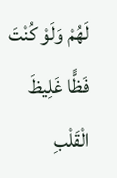لَهُمْ وَلَوْ كُنْتَ فَظًّا غَلِيظَ الْقَلْبِ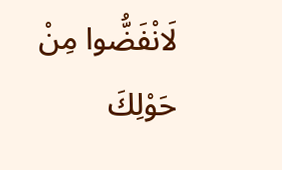لَانْفَضُّوا مِنْ حَوْلِكَ